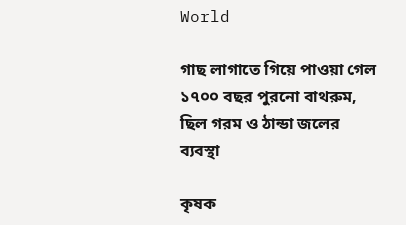World

গাছ লাগাতে গিয়ে পাওয়া গেল ১৭০০ বছর পুরনো বাথরুম, ছিল গরম ও ঠান্ডা জলের ব্যবস্থা

কৃষক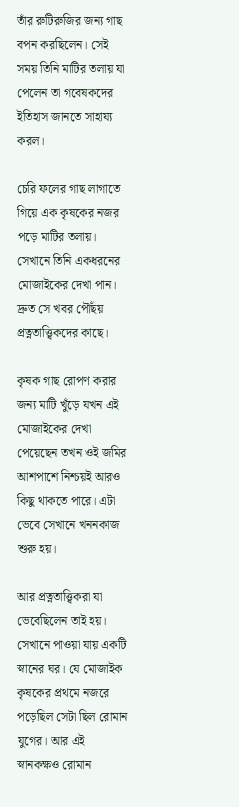তাঁর রুটিরুজির জন্য গাছ বপন করছিলেন। সেই সময় তিনি মাটির তলায় যা পেলেন তা গবেষকদের ইতিহাস জানতে সাহায্য করল।

চেরি ফলের গাছ লাগাতে গিয়ে এক কৃষকের নজর পড়ে মাটির তলায়। সেখানে তিনি একধরনের মোজাইকের দেখা পান। দ্রুত সে খবর পৌঁছয় প্রত্নতাত্ত্বিকদের কাছে।

কৃষক গাছ রোপণ করার জন্য মাটি খুঁড়ে যখন এই মোজাইকের দেখা পেয়েছেন তখন ওই জমির আশপাশে নিশ্চয়ই আরও কিছু থাকতে পারে। এটা ভেবে সেখানে খননকাজ শুরু হয়।

আর প্রত্নতাত্ত্বিকরা যা ভেবেছিলেন তাই হয়। সেখানে পাওয়া যায় একটি স্নানের ঘর। যে মোজাইক কৃষকের প্রথমে নজরে পড়েছিল সেটা ছিল রোমান যুগের। আর এই স্নানকক্ষও রোমান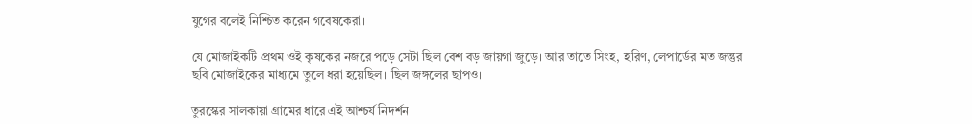যুগের বলেই নিশ্চিত করেন গবেষকেরা।

যে মোজাইকটি প্রথম ওই কৃষকের নজরে পড়ে সেটা ছিল বেশ বড় জায়গা জুড়ে। আর তাতে সিংহ, হরিণ, লেপার্ডের মত জন্তুর ছবি মোজাইকের মাধ্যমে তুলে ধরা হয়েছিল। ছিল জঙ্গলের ছাপও।

তুরস্কের সালকায়া গ্রামের ধারে এই আশ্চর্য নিদর্শন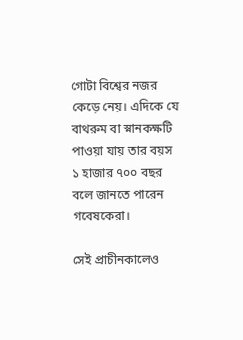গোটা বিশ্বের নজর কেড়ে নেয়। এদিকে যে বাথরুম বা স্নানকক্ষটি পাওয়া যায় তার বয়স ১ হাজার ৭০০ বছর বলে জানতে পারেন গবেষকেরা।

সেই প্রাচীনকালেও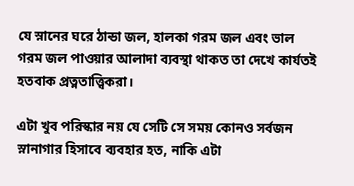যে স্নানের ঘরে ঠান্ডা জল, হালকা গরম জল এবং ভাল গরম জল পাওয়ার আলাদা ব্যবস্থা থাকত তা দেখে কার্যতই হতবাক প্রত্নতাত্ত্বিকরা।

এটা খুব পরিস্কার নয় যে সেটি সে সময় কোনও সর্বজন স্নানাগার হিসাবে ব্যবহার হত, নাকি এটা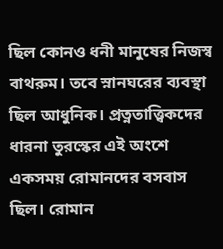ছিল কোনও ধনী মানুষের নিজস্ব বাথরুম। তবে স্নানঘরের ব্যবস্থা ছিল আধুনিক। প্রত্নতাত্ত্বিকদের ধারনা তুরস্কের এই অংশে একসময় রোমানদের বসবাস ছিল। রোমান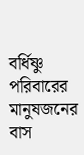বর্ধিষ্ণু পরিবারের মানুষজনের বাস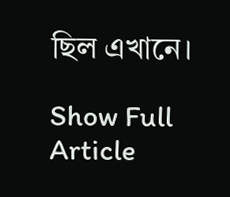ছিল এখানে।

Show Full Article